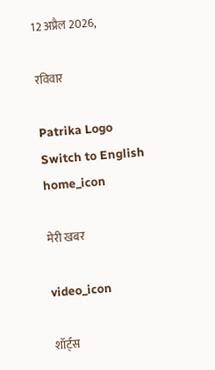12 अप्रैल 2026,

रविवार

Patrika Logo
Switch to English
home_icon

मेरी खबर

video_icon

शॉर्ट्स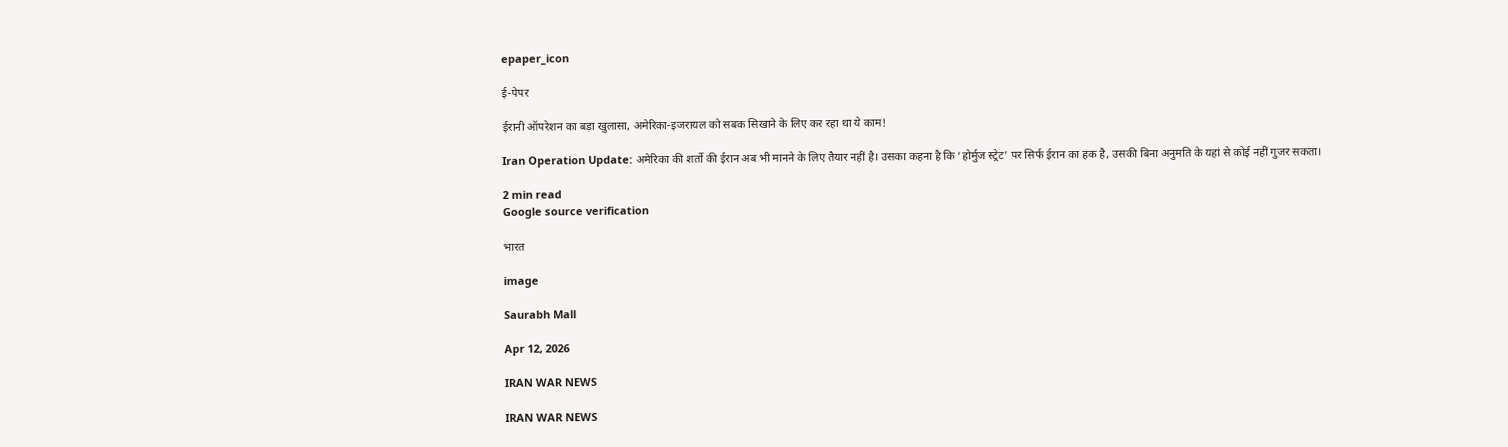epaper_icon

ई-पेपर

ईरानी ऑपरेशन का बड़ा खुलासा, अमेरिका-इजरायल को सबक सिखाने के लिए कर रहा था ये काम!

Iran Operation Update: अमेरिका की शर्तो की ईरान अब भी मानने के लिए तैयार नहीं है। उसका कहना है कि ‘होर्मुज स्ट्रेट’ पर सिर्फ ईरान का हक है, उसकी बिना अनुमति के यहां से कोई नहीं गुजर सकता।

2 min read
Google source verification

भारत

image

Saurabh Mall

Apr 12, 2026

IRAN WAR NEWS

IRAN WAR NEWS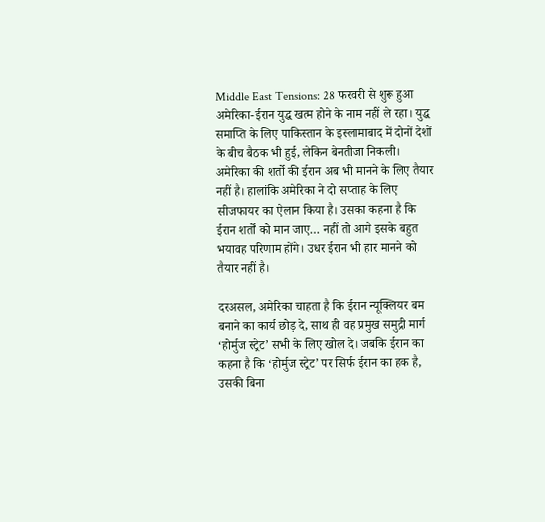Middle East Tensions: 28 फरवरी से शुरू हुआ अमेरिका-ईरान युद्ध खत्म होने के नाम नहीं ले रहा। युद्ध समाप्ति के लिए पाकिस्तान के इस्लामाबाद में दोनों देशों के बीच बैठक भी हुई, लेकिन बेनतीजा निकली। अमेरिका की शर्तो की ईरान अब भी मानने के लिए तैयार नहीं है। हालांकि अमेरिका ने दो सप्ताह के लिए सीजफायर का ऐलान किया है। उसका कहना है कि ईरान शर्तों को मान जाए… नहीं तो आगे इसके बहुत भयावह परिणाम होंगे। उधर ईरान भी हार मानने को तैयार नहीं है।

दरअसल, अमेरिका चाहता है कि ईरान न्यूक्लियर बम बनाने का कार्य छोड़ दे, साथ ही वह प्रमुख समुद्री मार्ग ‘होर्मुज स्ट्रेट’ सभी के लिए खोल दे। जबकि ईरान का कहना है कि ‘होर्मुज स्ट्रेट’ पर सिर्फ ईरान का हक है, उसकी बिना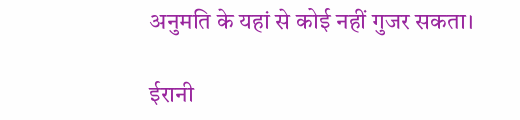अनुमति के यहां से कोई नहीं गुजर सकता।

ईरानी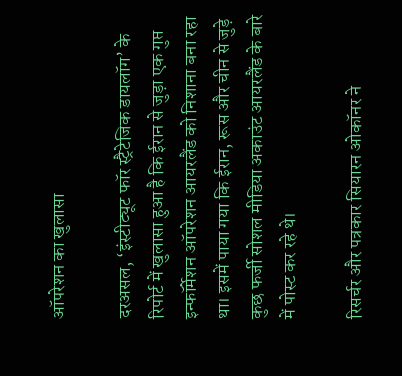ऑपरेशन का खुलासा

दरअसल, ‘इंस्टीट्यूट फॉर स्ट्रैटेजिक डायलॉग’ के रिपोर्ट में खुलासा हुआ है कि ईरान से जुड़ा एक गुप्त इन्फॉर्मेशन ऑपरेशन आयरलैंड को निशाना बना रहा था। इसमें पाया गया कि ईरान, रूस और चीन से जुड़े कुछ फर्जी सोशल मीडिया अकाउंट आयरलैंड के बारे में पोस्ट कर रहे थे।

रिसर्चर और पत्रकार सियारन ओकॉनर ने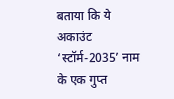बताया कि ये अकाउंट ‘स्टॉर्म-2035’ नाम के एक गुप्त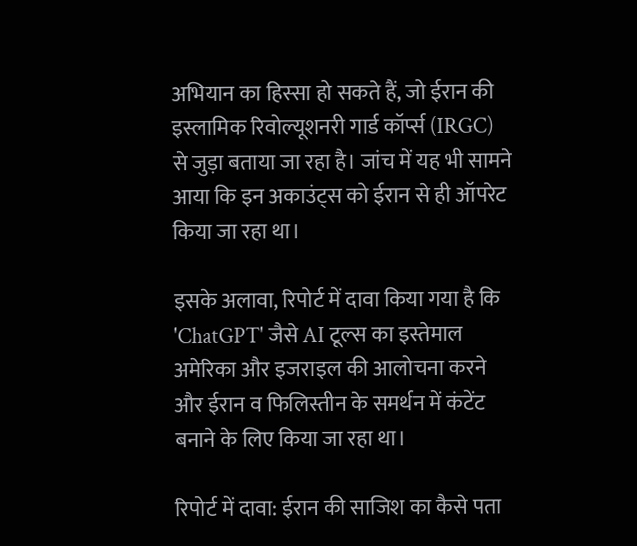अभियान का हिस्सा हो सकते हैं, जो ईरान की इस्लामिक रिवोल्यूशनरी गार्ड कॉर्प्स (IRGC) से जुड़ा बताया जा रहा है। जांच में यह भी सामने आया कि इन अकाउंट्स को ईरान से ही ऑपरेट किया जा रहा था।

इसके अलावा, रिपोर्ट में दावा किया गया है कि 'ChatGPT' जैसे AI टूल्स का इस्तेमाल अमेरिका और इजराइल की आलोचना करने और ईरान व फिलिस्तीन के समर्थन में कंटेंट बनाने के लिए किया जा रहा था।

रिपोर्ट में दावा: ईरान की साजिश का कैसे पता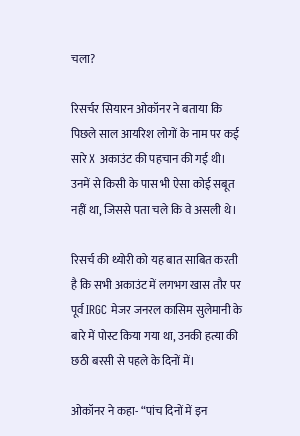चला?

रिसर्चर सियारन ओकॉनर ने बताया कि पिछले साल आयरिश लोगों के नाम पर कई सारे X अकाउंट की पहचान की गई थी। उनमें से किसी के पास भी ऐसा कोई सबूत नहीं था, जिससे पता चले कि वे असली थे।

रिसर्च की थ्योरी को यह बात साबित करती है कि सभी अकाउंट में लगभग खास तौर पर पूर्व IRGC मेजर जनरल कासिम सुलेमानी के बारे में पोस्ट किया गया था, उनकी हत्या की छठी बरसी से पहले के दिनों में।

ओकॉनर ने कहा- “पांच दिनों में इन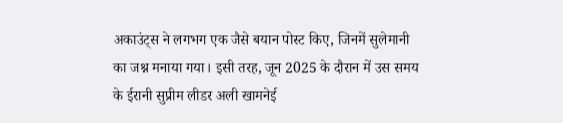अकाउंट्स ने लगभग एक जैसे बयान पोस्ट किए, जिनमें सुलेमानी का जश्न मनाया गया। इसी तरह, जून 2025 के दौरान में उस समय के ईरानी सुप्रीम लीडर अली खामनेई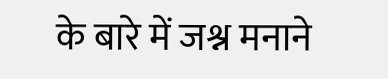के बारे में जश्न मनाने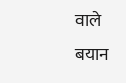वाले बयान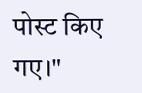पोस्ट किए गए।"